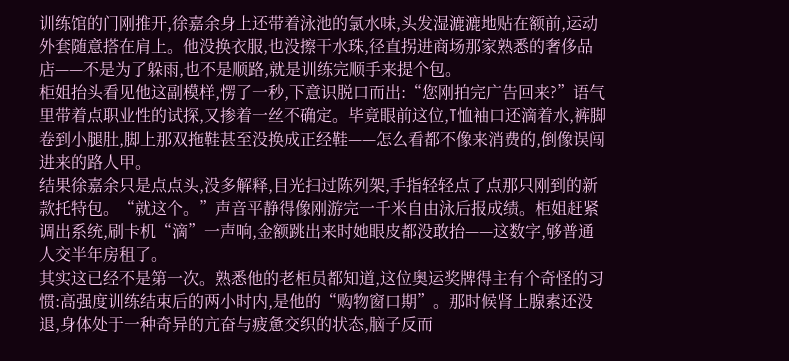训练馆的门刚推开,徐嘉余身上还带着泳池的氯水味,头发湿漉漉地贴在额前,运动外套随意搭在肩上。他没换衣服,也没擦干水珠,径直拐进商场那家熟悉的奢侈品店——不是为了躲雨,也不是顺路,就是训练完顺手来提个包。
柜姐抬头看见他这副模样,愣了一秒,下意识脱口而出:“您刚拍完广告回来?”语气里带着点职业性的试探,又掺着一丝不确定。毕竟眼前这位,T恤袖口还滴着水,裤脚卷到小腿肚,脚上那双拖鞋甚至没换成正经鞋——怎么看都不像来消费的,倒像误闯进来的路人甲。
结果徐嘉余只是点点头,没多解释,目光扫过陈列架,手指轻轻点了点那只刚到的新款托特包。“就这个。”声音平静得像刚游完一千米自由泳后报成绩。柜姐赶紧调出系统,刷卡机“滴”一声响,金额跳出来时她眼皮都没敢抬——这数字,够普通人交半年房租了。
其实这已经不是第一次。熟悉他的老柜员都知道,这位奥运奖牌得主有个奇怪的习惯:高强度训练结束后的两小时内,是他的“购物窗口期”。那时候肾上腺素还没退,身体处于一种奇异的亢奋与疲惫交织的状态,脑子反而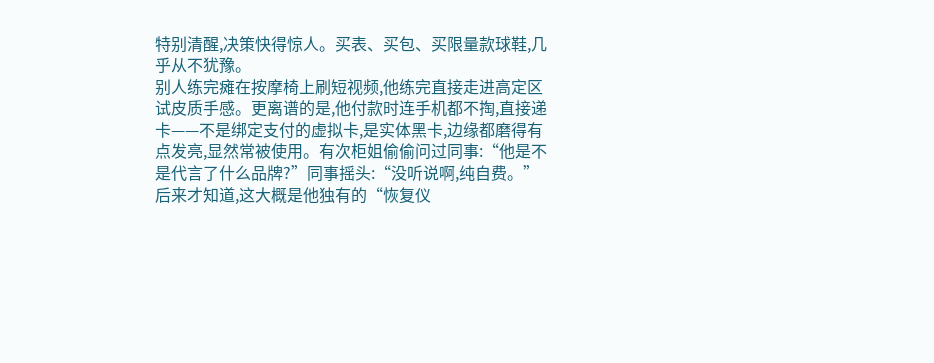特别清醒,决策快得惊人。买表、买包、买限量款球鞋,几乎从不犹豫。
别人练完瘫在按摩椅上刷短视频,他练完直接走进高定区试皮质手感。更离谱的是,他付款时连手机都不掏,直接递卡——不是绑定支付的虚拟卡,是实体黑卡,边缘都磨得有点发亮,显然常被使用。有次柜姐偷偷问过同事:“他是不是代言了什么品牌?”同事摇头:“没听说啊,纯自费。”
后来才知道,这大概是他独有的“恢复仪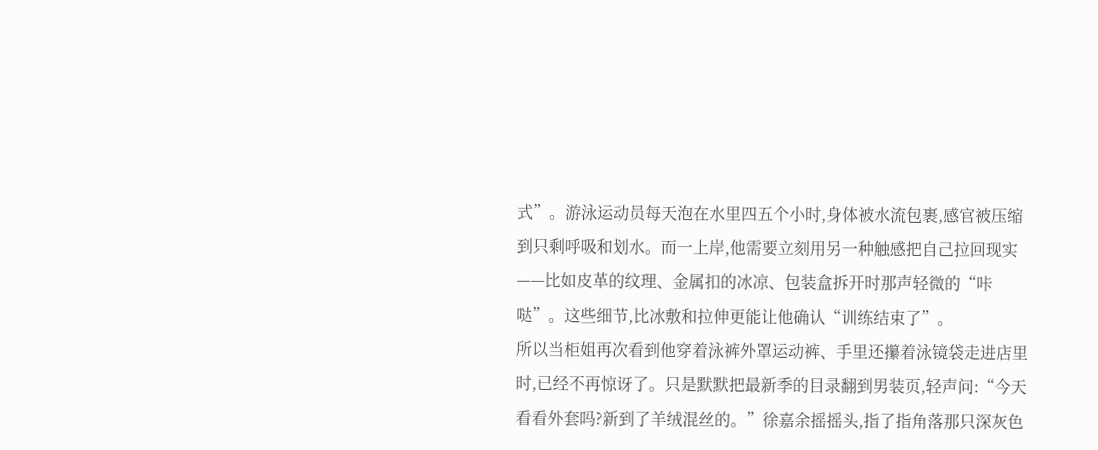式”。游泳运动员每天泡在水里四五个小时,身体被水流包裹,感官被压缩到只剩呼吸和划水。而一上岸,他需要立刻用另一种触感把自己拉回现实——比如皮革的纹理、金属扣的冰凉、包装盒拆开时那声轻微的“咔哒”。这些细节,比冰敷和拉伸更能让他确认“训练结束了”。
所以当柜姐再次看到他穿着泳裤外罩运动裤、手里还攥着泳镜袋走进店里时,已经不再惊讶了。只是默默把最新季的目录翻到男装页,轻声问:“今天看看外套吗?新到了羊绒混丝的。”徐嘉余摇摇头,指了指角落那只深灰色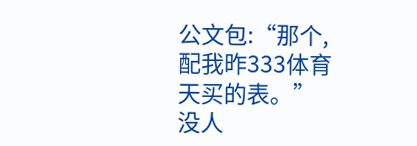公文包:“那个,配我昨333体育天买的表。”
没人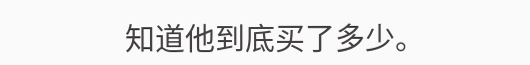知道他到底买了多少。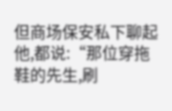但商场保安私下聊起他,都说:“那位穿拖鞋的先生,刷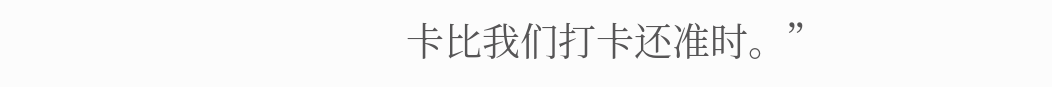卡比我们打卡还准时。”